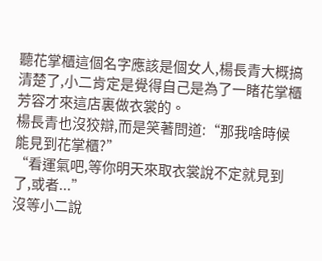聽花掌櫃這個名字應該是個女人,楊長青大概搞清楚了,小二肯定是覺得自己是為了一睹花掌櫃芳容才來這店裏做衣裳的。
楊長青也沒狡辯,而是笑著問道:“那我啥時候能見到花掌櫃?”
“看運氣吧,等你明天來取衣裳說不定就見到了,或者...”
沒等小二說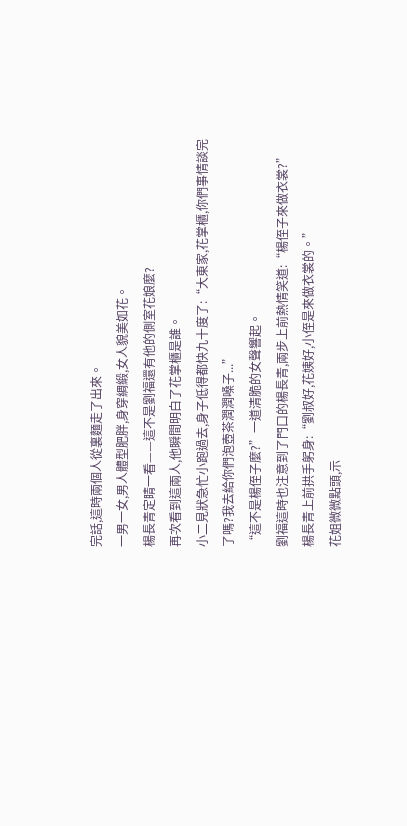完話,這時兩個人從裏麵走了出來。
一男一女,男人體型肥胖,身穿綢緞,女人貌美如花。
楊長青定睛一看——這不是劉福還有他的側室花娘麼?
再次看到這兩人,他瞬間明白了花掌櫃是誰。
小二見狀急忙小跑過去,身子低得都快九十度了:“大東家,花掌櫃,你們事情談完了嗎?我去給你們泡壺茶潤潤嗓子...”
“這不是楊侄子麼?”一道清脆的女聲響起。
劉福這時也注意到了門口的楊長青,兩步上前熱情笑道:“楊侄子來做衣裳?”
楊長青上前拱手躬身:“劉叔好,花姨好,小侄是來做衣裳的。”
花姐微微點頭,示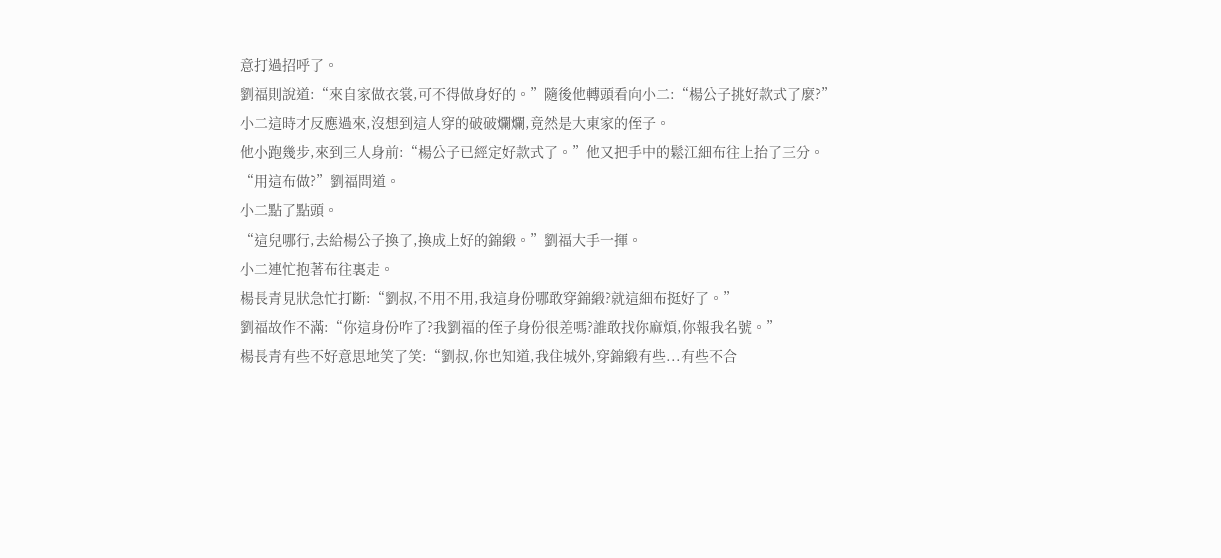意打過招呼了。
劉福則說道:“來自家做衣裳,可不得做身好的。”隨後他轉頭看向小二:“楊公子挑好款式了麼?”
小二這時才反應過來,沒想到這人穿的破破爛爛,竟然是大東家的侄子。
他小跑幾步,來到三人身前:“楊公子已經定好款式了。”他又把手中的鬆江細布往上抬了三分。
“用這布做?”劉福問道。
小二點了點頭。
“這兒哪行,去給楊公子換了,換成上好的錦緞。”劉福大手一揮。
小二連忙抱著布往裏走。
楊長青見狀急忙打斷:“劉叔,不用不用,我這身份哪敢穿錦緞?就這細布挺好了。”
劉福故作不滿:“你這身份咋了?我劉福的侄子身份很差嗎?誰敢找你麻煩,你報我名號。”
楊長青有些不好意思地笑了笑:“劉叔,你也知道,我住城外,穿錦緞有些...有些不合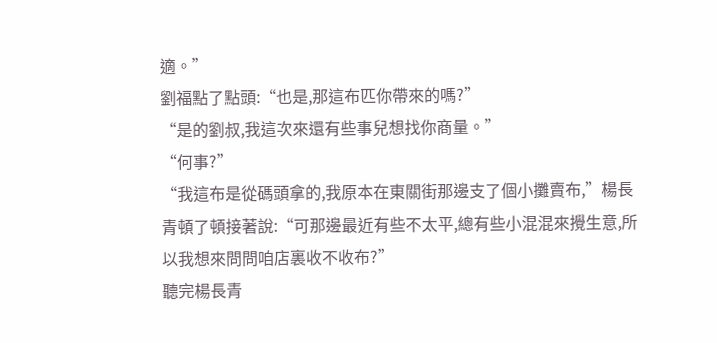適。”
劉福點了點頭:“也是,那這布匹你帶來的嗎?”
“是的劉叔,我這次來還有些事兒想找你商量。”
“何事?”
“我這布是從碼頭拿的,我原本在東關街那邊支了個小攤賣布,”楊長青頓了頓接著說:“可那邊最近有些不太平,總有些小混混來攪生意,所以我想來問問咱店裏收不收布?”
聽完楊長青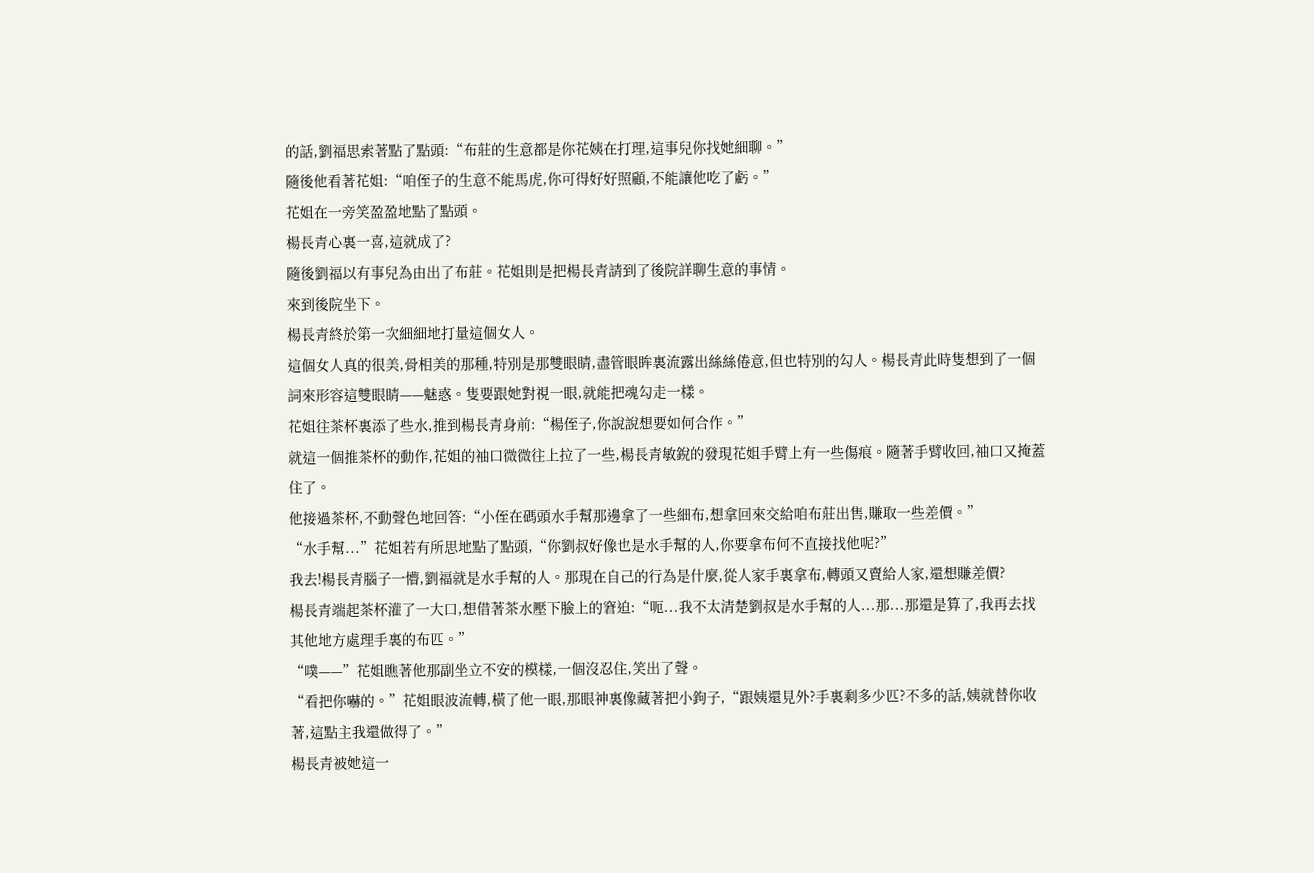的話,劉福思索著點了點頭:“布莊的生意都是你花姨在打理,這事兒你找她細聊。”
隨後他看著花姐:“咱侄子的生意不能馬虎,你可得好好照顧,不能讓他吃了虧。”
花姐在一旁笑盈盈地點了點頭。
楊長青心裏一喜,這就成了?
隨後劉福以有事兒為由出了布莊。花姐則是把楊長青請到了後院詳聊生意的事情。
來到後院坐下。
楊長青終於第一次細細地打量這個女人。
這個女人真的很美,骨相美的那種,特別是那雙眼睛,盡管眼眸裏流露出絲絲倦意,但也特別的勾人。楊長青此時隻想到了一個詞來形容這雙眼睛——魅惑。隻要跟她對視一眼,就能把魂勾走一樣。
花姐往茶杯裏添了些水,推到楊長青身前:“楊侄子,你說說想要如何合作。”
就這一個推茶杯的動作,花姐的袖口微微往上拉了一些,楊長青敏銳的發現花姐手臂上有一些傷痕。隨著手臂收回,袖口又掩蓋住了。
他接過茶杯,不動聲色地回答:“小侄在碼頭水手幫那邊拿了一些細布,想拿回來交給咱布莊出售,賺取一些差價。”
“水手幫...”花姐若有所思地點了點頭,“你劉叔好像也是水手幫的人,你要拿布何不直接找他呢?”
我去!楊長青腦子一懵,劉福就是水手幫的人。那現在自己的行為是什麼,從人家手裏拿布,轉頭又賣給人家,還想賺差價?
楊長青端起茶杯灌了一大口,想借著茶水壓下臉上的窘迫:“呃...我不太清楚劉叔是水手幫的人...那...那還是算了,我再去找其他地方處理手裏的布匹。”
“噗——”花姐瞧著他那副坐立不安的模樣,一個沒忍住,笑出了聲。
“看把你嚇的。”花姐眼波流轉,橫了他一眼,那眼神裏像藏著把小鉤子,“跟姨還見外?手裏剩多少匹?不多的話,姨就替你收著,這點主我還做得了。”
楊長青被她這一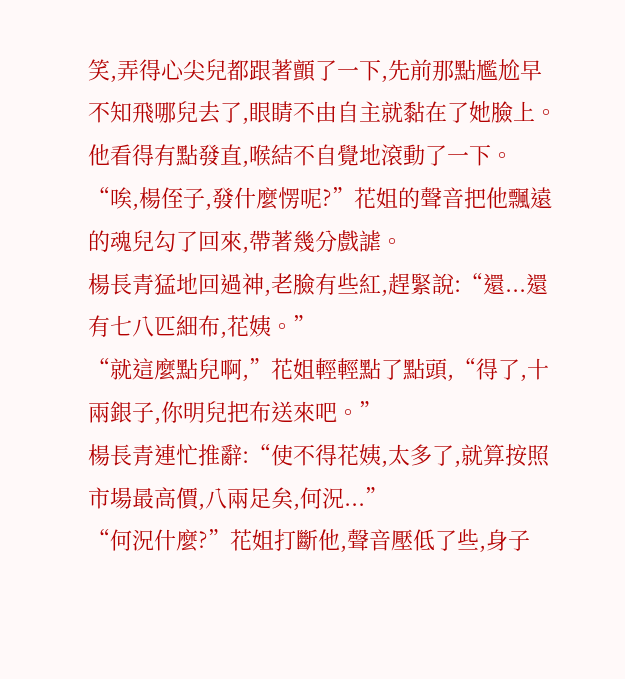笑,弄得心尖兒都跟著顫了一下,先前那點尷尬早不知飛哪兒去了,眼睛不由自主就黏在了她臉上。他看得有點發直,喉結不自覺地滾動了一下。
“唉,楊侄子,發什麼愣呢?”花姐的聲音把他飄遠的魂兒勾了回來,帶著幾分戲謔。
楊長青猛地回過神,老臉有些紅,趕緊說:“還...還有七八匹細布,花姨。”
“就這麼點兒啊,”花姐輕輕點了點頭,“得了,十兩銀子,你明兒把布送來吧。”
楊長青連忙推辭:“使不得花姨,太多了,就算按照市場最高價,八兩足矣,何況...”
“何況什麼?”花姐打斷他,聲音壓低了些,身子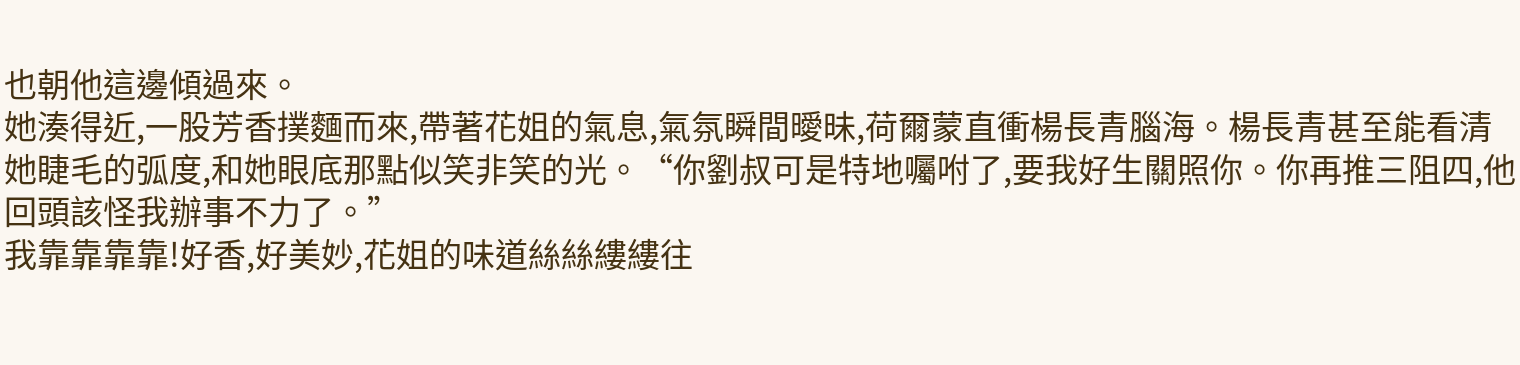也朝他這邊傾過來。
她湊得近,一股芳香撲麵而來,帶著花姐的氣息,氣氛瞬間曖昧,荷爾蒙直衝楊長青腦海。楊長青甚至能看清她睫毛的弧度,和她眼底那點似笑非笑的光。“你劉叔可是特地囑咐了,要我好生關照你。你再推三阻四,他回頭該怪我辦事不力了。”
我靠靠靠靠!好香,好美妙,花姐的味道絲絲縷縷往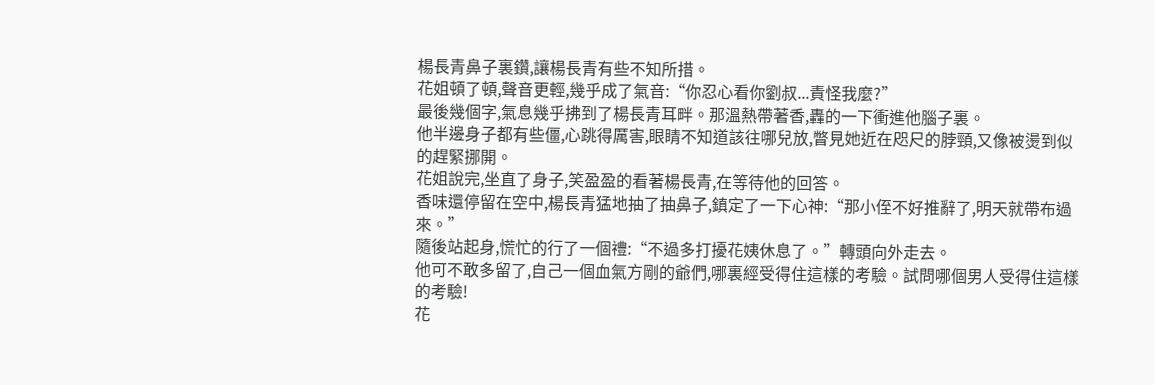楊長青鼻子裏鑽,讓楊長青有些不知所措。
花姐頓了頓,聲音更輕,幾乎成了氣音:“你忍心看你劉叔...責怪我麼?”
最後幾個字,氣息幾乎拂到了楊長青耳畔。那溫熱帶著香,轟的一下衝進他腦子裏。
他半邊身子都有些僵,心跳得厲害,眼睛不知道該往哪兒放,瞥見她近在咫尺的脖頸,又像被燙到似的趕緊挪開。
花姐說完,坐直了身子,笑盈盈的看著楊長青,在等待他的回答。
香味還停留在空中,楊長青猛地抽了抽鼻子,鎮定了一下心神:“那小侄不好推辭了,明天就帶布過來。”
隨後站起身,慌忙的行了一個禮:“不過多打擾花姨休息了。”轉頭向外走去。
他可不敢多留了,自己一個血氣方剛的爺們,哪裏經受得住這樣的考驗。試問哪個男人受得住這樣的考驗!
花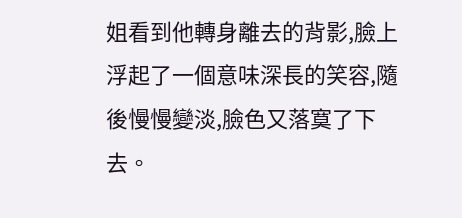姐看到他轉身離去的背影,臉上浮起了一個意味深長的笑容,隨後慢慢變淡,臉色又落寞了下去。